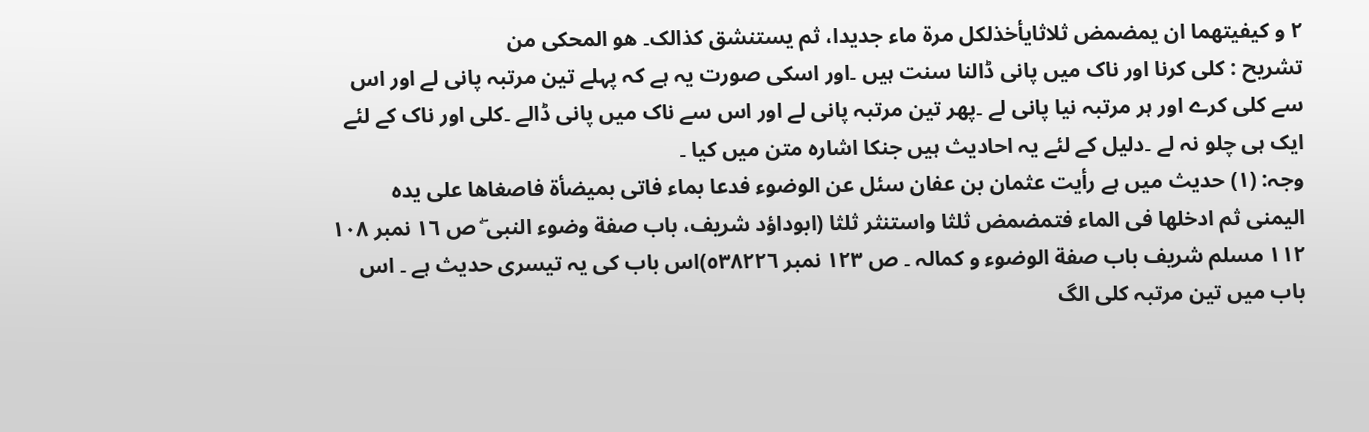٢ و کیفیتھما ان یمضمض ثلاثایأخذلکل مرة ماء جدیدا، ثم یستنشق کذالک۔ ھو المحکی من
تشریح : کلی کرنا اور ناک میں پانی ڈالنا سنت ہیں ۔اور اسکی صورت یہ ہے کہ پہلے تین مرتبہ پانی لے اور اس سے کلی کرے اور ہر مرتبہ نیا پانی لے ۔پھر تین مرتبہ پانی لے اور اس سے ناک میں پانی ڈالے ۔کلی اور ناک کے لئے ایک ہی چلو نہ لے ۔دلیل کے لئے یہ احادیث ہیں جنکا اشارہ متن میں کیا ۔
وجہ: (١) حدیث میں ہے رأیت عثمان بن عفان سئل عن الوضوء فدعا بماء فاتی بمیضأة فاصغاھا علی یدہ الیمنی ثم ادخلھا فی الماء فتمضمض ثلثا واستنثر ثلثا (ابوداؤد شریف، باب صفة وضوء النبی ۖ ص ١٦ نمبر ١٠٨ ١١٢ مسلم شریف باب صفة الوضوء و کمالہ ۔ ص ١٢٣ نمبر ٥٣٨٢٢٦)اس باب کی یہ تیسری حدیث ہے ۔ اس باب میں تین مرتبہ کلی الگ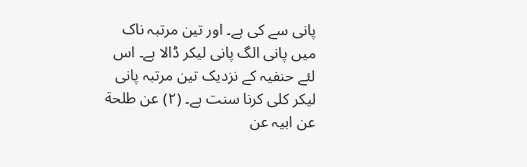پانی سے کی ہے۔ اور تین مرتبہ ناک میں پانی الگ پانی لیکر ڈالا ہے۔ اس لئے حنفیہ کے نزدیک تین مرتبہ پانی لیکر کلی کرنا سنت ہے۔ (٢) عن طلحة عن ابیہ عن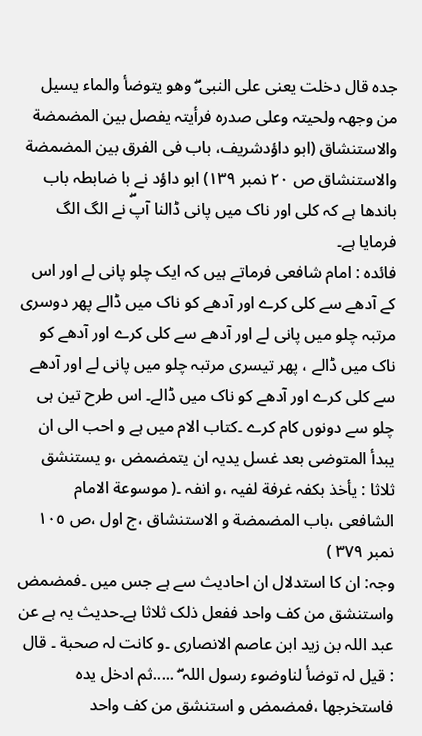جدہ قال دخلت یعنی علی النبی ۖ وھو یتوضأ والماء یسیل من وجھہ ولحیتہ وعلی صدرہ فرأیتہ یفصل بین المضمضة والاستنشاق (ابو داؤدشریف، باب فی الفرق بین المضمضة والاستنشاق ص ٢٠ نمبر ١٣٩) ابو داؤد نے با ضابطہ باب باندھا ہے کہ کلی اور ناک میں پانی ڈالنا آپۖ نے الگ الگ فرمایا ہے۔
فائدہ : امام شافعی فرماتے ہیں کہ ایک چلو پانی لے اور اس کے آدھے سے کلی کرے اور آدھے کو ناک میں ڈالے پھر دوسری مرتبہ چلو میں پانی لے اور آدھے سے کلی کرے اور آدھے کو ناک میں ڈالے ، پھر تیسری مرتبہ چلو میں پانی لے اور آدھے سے کلی کرے اور آدھے کو ناک میں ڈالے۔ اس طرح تین ہی چلو سے دونوں کام کرے ۔کتاب الام میں ہے و احب الی ان یبدأ المتوضی بعد غسل یدیہ ان یتمضمض ،و یستنشق ثلاثا : یأخذ بکفہ غرفة لفیہ ،و انفہ ۔( موسوعة الامام الشافعی ،باب المضمضة و الاستنشاق ،ج اول ،ص ١٠٥ نمبر ٣٧٩ )
وجہ: ان کا استدلال ان احادیث سے ہے جس میں ۔فمضمض واستنشق من کف واحد ففعل ذلک ثلاثا ہے۔حدیث یہ ہے عن عبد اللہ بن زید ابن عاصم الانصاری ۔و کانت لہ صحبة ۔ قال : قیل لہ توضأ لناوضوء رسول اللہ ۖ .....ثم ادخل یدہ فاستخرجھا ،فمضمض و استنشق من کف واحد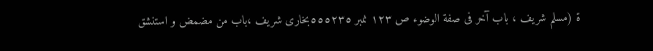ة (مسلم شریف ، باب آخر فی صفة الوضوء ص ١٢٣ نمبر ٥٥٥٢٣٥بخاری شریف ،باب من مضمض و استنشق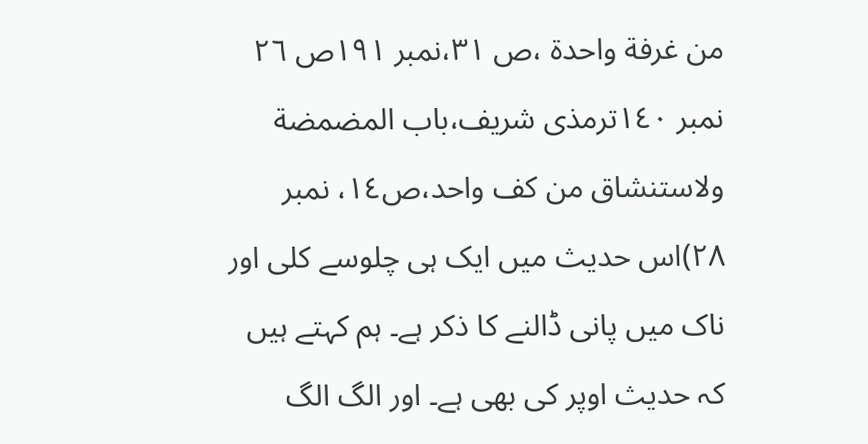من غرفة واحدة ،ص ٣١،نمبر ١٩١ص ٢٦ نمبر ١٤٠ترمذی شریف،باب المضمضة ولاستنشاق من کف واحد،ص١٤، نمبر ٢٨)اس حدیث میں ایک ہی چلوسے کلی اور ناک میں پانی ڈالنے کا ذکر ہے۔ ہم کہتے ہیں کہ حدیث اوپر کی بھی ہے۔ اور الگ الگ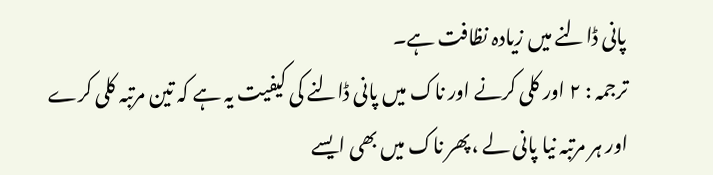پانی ڈالنے میں زیادہ نظافت ہے۔
ترجمہ : ٢ اور کلی کرنے اور ناک میں پانی ڈالنے کی کیفیت یہ ہے کہ تین مرتبہ کلی کرے اور ہر مرتبہ نیا پانی لے ،پھر ناک میں بھی ایسے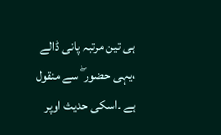ہی تین مرتبہ پانی ڈالے ،یہی حضور ۖ سے منقول ہے ۔اسکی حدیث اوپر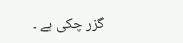گزر چکی ہے ۔